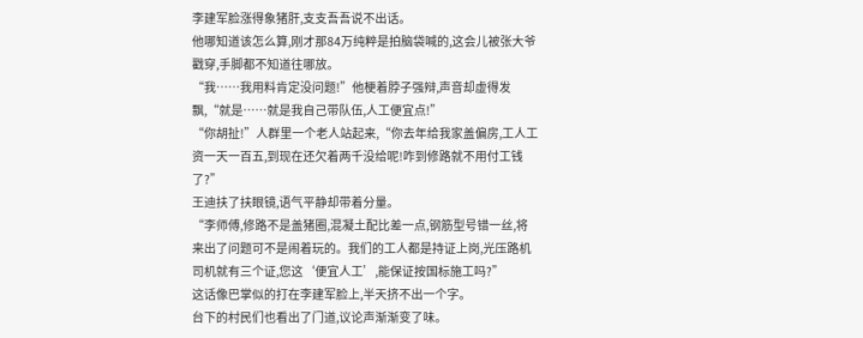李建军脸涨得象猪肝,支支吾吾说不出话。
他哪知道该怎么算,刚才那84万纯粹是拍脑袋喊的,这会儿被张大爷戳穿,手脚都不知道往哪放。
“我……我用料肯定没问题!”他梗着脖子强辩,声音却虚得发飘,“就是……就是我自己带队伍,人工便宜点!”
“你胡扯!”人群里一个老人站起来,“你去年给我家盖偏房,工人工资一天一百五,到现在还欠着两千没给呢!咋到修路就不用付工钱了?”
王迪扶了扶眼镜,语气平静却带着分量。
“李师傅,修路不是盖猪圈,混凝土配比差一点,钢筋型号错一丝,将来出了问题可不是闹着玩的。我们的工人都是持证上岗,光压路机司机就有三个证,您这‘便宜人工’,能保证按国标施工吗?”
这话像巴掌似的打在李建军脸上,半天挤不出一个字。
台下的村民们也看出了门道,议论声渐渐变了味。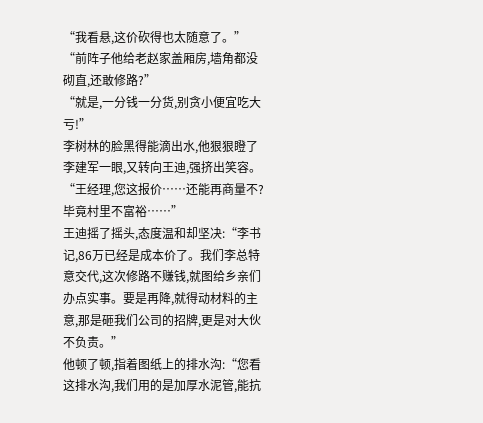“我看悬,这价砍得也太随意了。”
“前阵子他给老赵家盖厢房,墙角都没砌直,还敢修路?”
“就是,一分钱一分货,别贪小便宜吃大亏!”
李树林的脸黑得能滴出水,他狠狠瞪了李建军一眼,又转向王迪,强挤出笑容。
“王经理,您这报价……还能再商量不?毕竟村里不富裕……”
王迪摇了摇头,态度温和却坚决:“李书记,86万已经是成本价了。我们李总特意交代,这次修路不赚钱,就图给乡亲们办点实事。要是再降,就得动材料的主意,那是砸我们公司的招牌,更是对大伙不负责。”
他顿了顿,指着图纸上的排水沟:“您看这排水沟,我们用的是加厚水泥管,能抗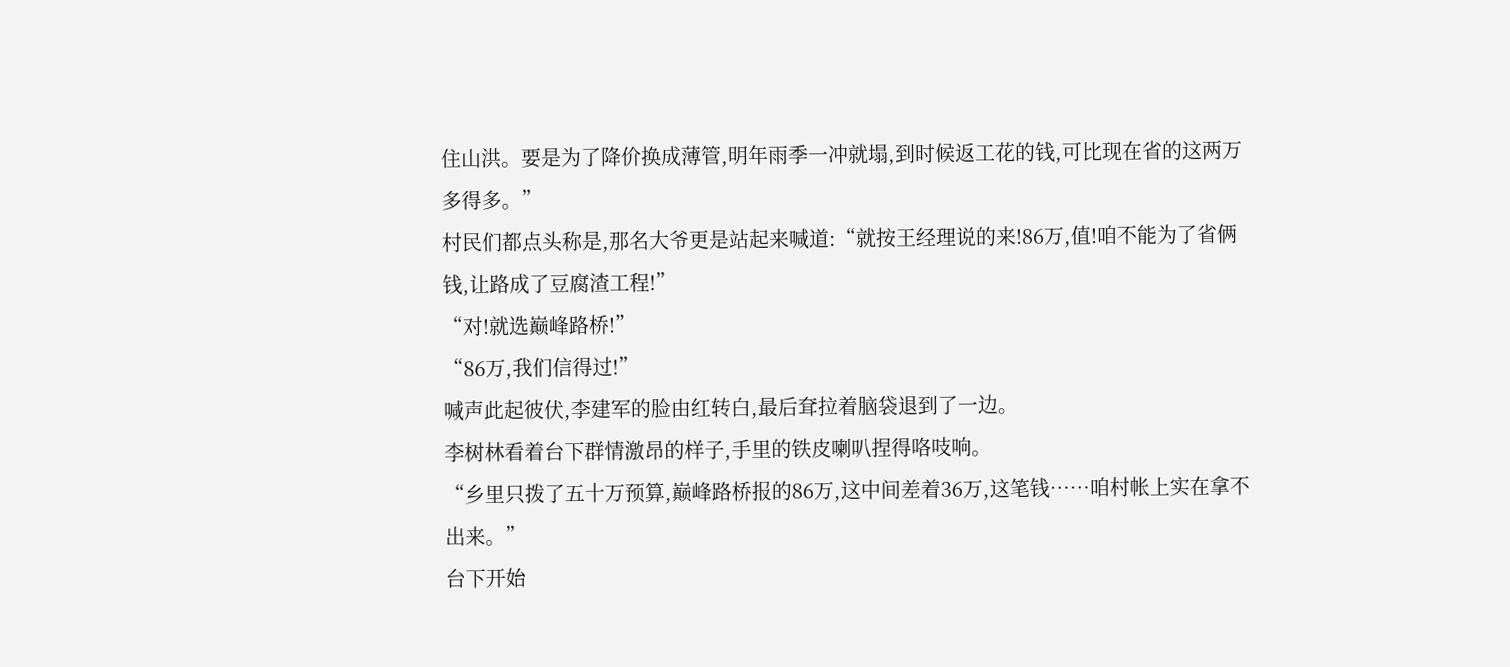住山洪。要是为了降价换成薄管,明年雨季一冲就塌,到时候返工花的钱,可比现在省的这两万多得多。”
村民们都点头称是,那名大爷更是站起来喊道:“就按王经理说的来!86万,值!咱不能为了省俩钱,让路成了豆腐渣工程!”
“对!就选巅峰路桥!”
“86万,我们信得过!”
喊声此起彼伏,李建军的脸由红转白,最后耷拉着脑袋退到了一边。
李树林看着台下群情激昂的样子,手里的铁皮喇叭捏得咯吱响。
“乡里只拨了五十万预算,巅峰路桥报的86万,这中间差着36万,这笔钱……咱村帐上实在拿不出来。”
台下开始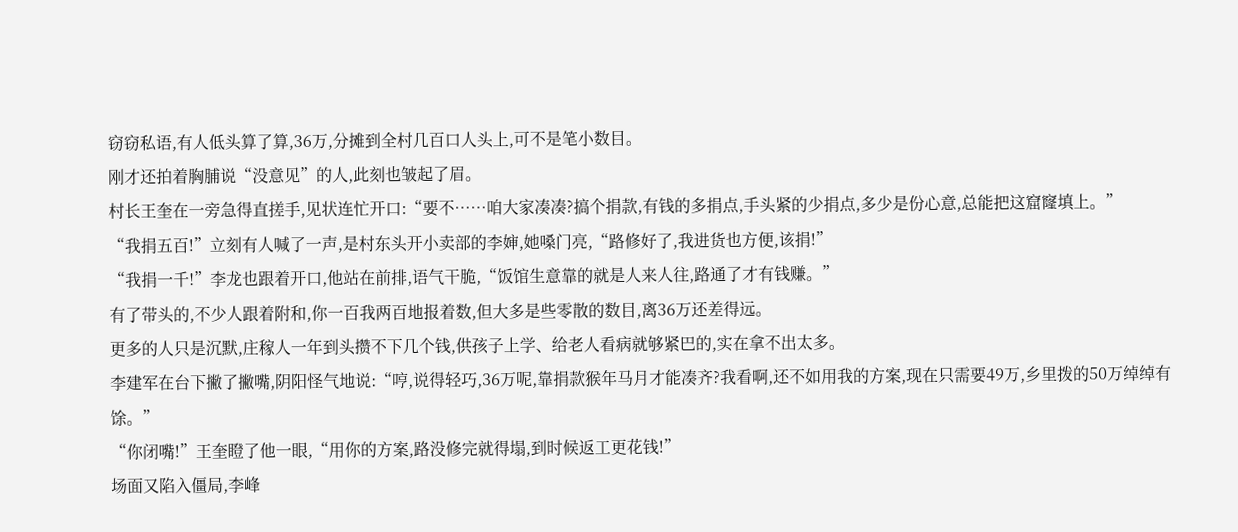窃窃私语,有人低头算了算,36万,分摊到全村几百口人头上,可不是笔小数目。
刚才还拍着胸脯说“没意见”的人,此刻也皱起了眉。
村长王奎在一旁急得直搓手,见状连忙开口:“要不……咱大家凑凑?搞个捐款,有钱的多捐点,手头紧的少捐点,多少是份心意,总能把这窟窿填上。”
“我捐五百!”立刻有人喊了一声,是村东头开小卖部的李婶,她嗓门亮,“路修好了,我进货也方便,该捐!”
“我捐一千!”李龙也跟着开口,他站在前排,语气干脆,“饭馆生意靠的就是人来人往,路通了才有钱赚。”
有了带头的,不少人跟着附和,你一百我两百地报着数,但大多是些零散的数目,离36万还差得远。
更多的人只是沉默,庄稼人一年到头攒不下几个钱,供孩子上学、给老人看病就够紧巴的,实在拿不出太多。
李建军在台下撇了撇嘴,阴阳怪气地说:“哼,说得轻巧,36万呢,靠捐款猴年马月才能凑齐?我看啊,还不如用我的方案,现在只需要49万,乡里拨的50万绰绰有馀。”
“你闭嘴!”王奎瞪了他一眼,“用你的方案,路没修完就得塌,到时候返工更花钱!”
场面又陷入僵局,李峰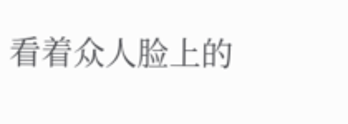看着众人脸上的